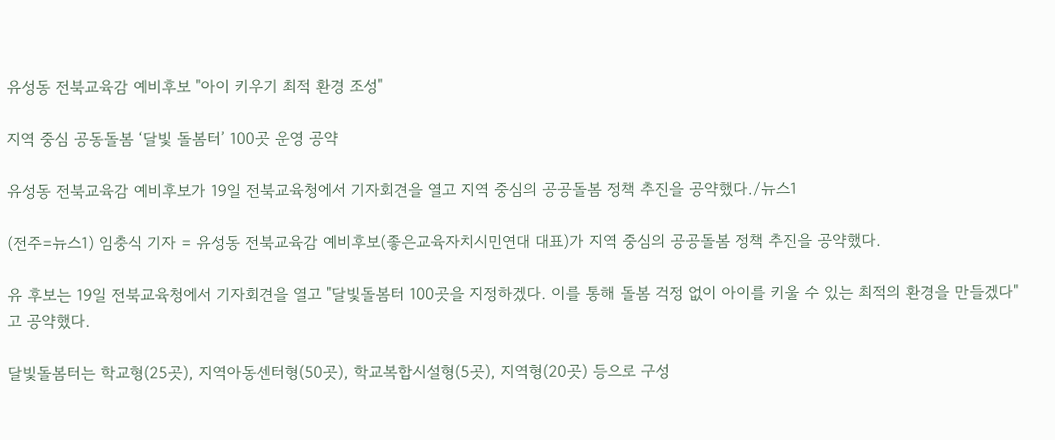유성동 전북교육감 예비후보 "아이 키우기 최적 환경 조성"

지역 중심 공동돌봄 ‘달빛 돌봄터’ 100곳 운영 공약

유성동 전북교육감 예비후보가 19일 전북교육청에서 기자회견을 열고 지역 중심의 공공돌봄 정책 추진을 공약했다./뉴스1

(전주=뉴스1) 임충식 기자 = 유성동 전북교육감 예비후보(좋은교육자치시민연대 대표)가 지역 중심의 공공돌봄 정책 추진을 공약했다.

유 후보는 19일 전북교육청에서 기자회견을 열고 "달빛돌봄터 100곳을 지정하겠다. 이를 통해 돌봄 걱정 없이 아이를 키울 수 있는 최적의 환경을 만들겠다"고 공약했다.

달빛돌봄터는 학교형(25곳), 지역아동센터형(50곳), 학교복합시설형(5곳), 지역형(20곳) 등으로 구성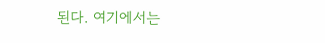된다. 여기에서는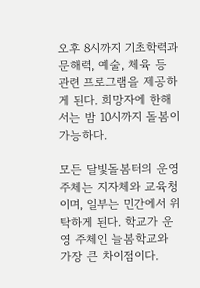오후 8시까지 기초학력과 문해력, 예술, 체육 등 관련 프로그램을 제공하게 된다. 희망자에 한해서는 밤 10시까지 돌봄이 가능하다.

모든 달빛돌봄터의 운영 주체는 지자체와 교육청이며, 일부는 민간에서 위탁하게 된다. 학교가 운영 주체인 늘봄학교와 가장 큰 차이점이다.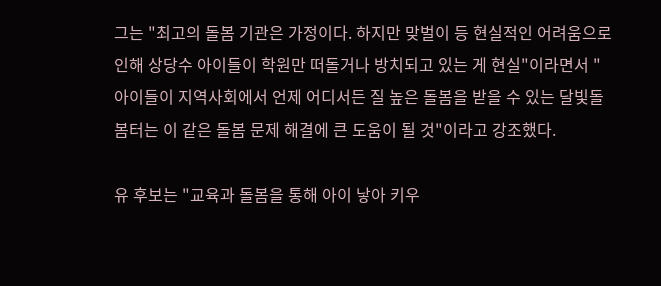그는 "최고의 돌봄 기관은 가정이다. 하지만 맞벌이 등 현실적인 어려움으로 인해 상당수 아이들이 학원만 떠돌거나 방치되고 있는 게 현실"이라면서 "아이들이 지역사회에서 언제 어디서든 질 높은 돌봄을 받을 수 있는 달빛돌봄터는 이 같은 돌봄 문제 해결에 큰 도움이 될 것"이라고 강조했다.

유 후보는 "교육과 돌봄을 통해 아이 낳아 키우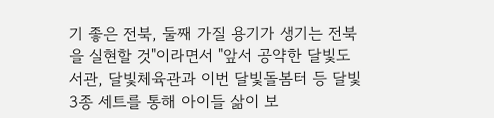기 좋은 전북, 둘째 가질 용기가 생기는 전북을 실현할 것"이라면서 "앞서 공약한 달빛도서관, 달빛체육관과 이번 달빛돌봄터 등 달빛 3종 세트를 통해 아이들 삶이 보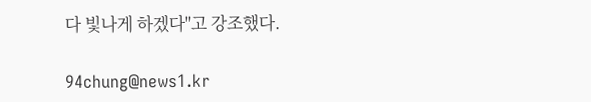다 빛나게 하겠다"고 강조했다.

94chung@news1.kr